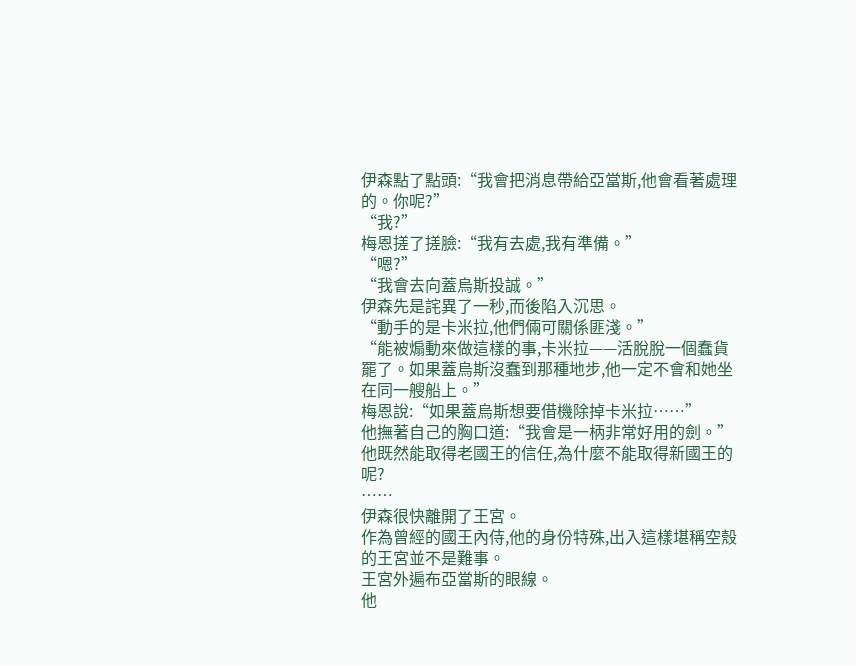伊森點了點頭:“我會把消息帶給亞當斯,他會看著處理的。你呢?”
“我?”
梅恩搓了搓臉:“我有去處,我有準備。”
“嗯?”
“我會去向蓋烏斯投誠。”
伊森先是詫異了一秒,而後陷入沉思。
“動手的是卡米拉,他們倆可關係匪淺。”
“能被煽動來做這樣的事,卡米拉——活脫脫一個蠢貨罷了。如果蓋烏斯沒蠢到那種地步,他一定不會和她坐在同一艘船上。”
梅恩說:“如果蓋烏斯想要借機除掉卡米拉……”
他撫著自己的胸口道:“我會是一柄非常好用的劍。”
他既然能取得老國王的信任,為什麼不能取得新國王的呢?
……
伊森很快離開了王宮。
作為曾經的國王內侍,他的身份特殊,出入這樣堪稱空殼的王宮並不是難事。
王宮外遍布亞當斯的眼線。
他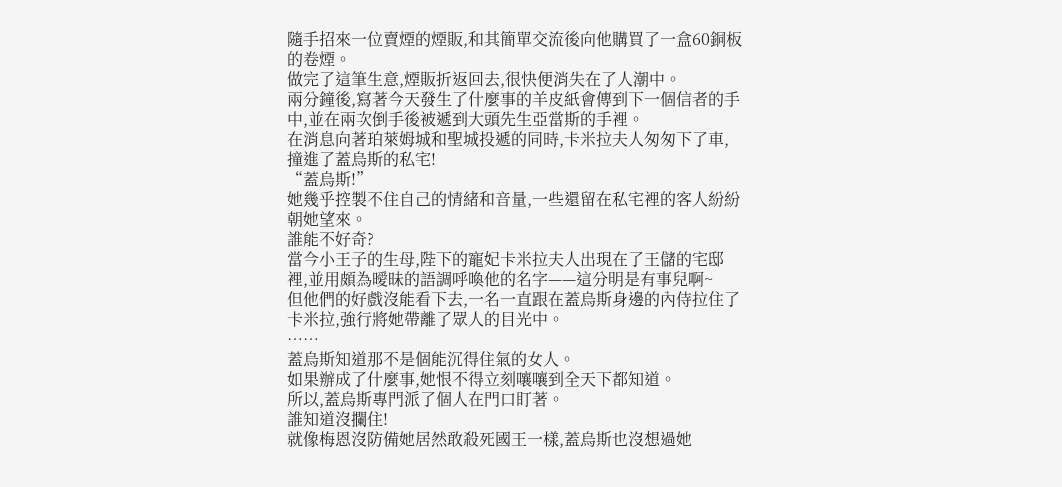隨手招來一位賣煙的煙販,和其簡單交流後向他購買了一盒60銅板的卷煙。
做完了這筆生意,煙販折返回去,很快便消失在了人潮中。
兩分鐘後,寫著今天發生了什麼事的羊皮紙會傳到下一個信者的手中,並在兩次倒手後被遞到大頭先生亞當斯的手裡。
在消息向著珀萊姆城和聖城投遞的同時,卡米拉夫人匆匆下了車,撞進了蓋烏斯的私宅!
“蓋烏斯!”
她幾乎控製不住自己的情緒和音量,一些還留在私宅裡的客人紛紛朝她望來。
誰能不好奇?
當今小王子的生母,陛下的寵妃卡米拉夫人出現在了王儲的宅邸裡,並用頗為曖昧的語調呼喚他的名字——這分明是有事兒啊~
但他們的好戲沒能看下去,一名一直跟在蓋烏斯身邊的內侍拉住了卡米拉,強行將她帶離了眾人的目光中。
……
蓋烏斯知道那不是個能沉得住氣的女人。
如果辦成了什麼事,她恨不得立刻嚷嚷到全天下都知道。
所以,蓋烏斯專門派了個人在門口盯著。
誰知道沒攔住!
就像梅恩沒防備她居然敢殺死國王一樣,蓋烏斯也沒想過她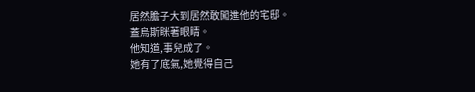居然膽子大到居然敢闖進他的宅邸。
蓋烏斯眯著眼睛。
他知道,事兒成了。
她有了底氣,她覺得自己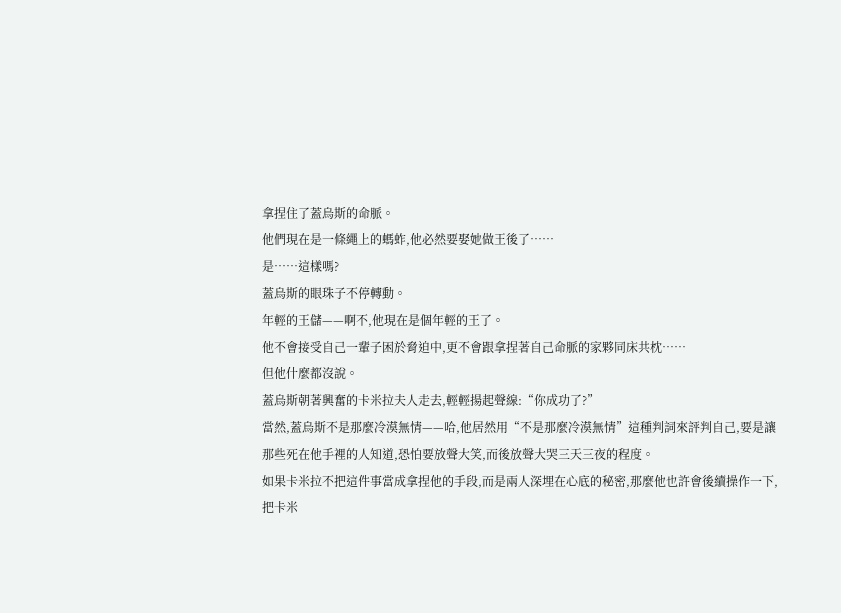拿捏住了蓋烏斯的命脈。
他們現在是一條繩上的螞蚱,他必然要娶她做王後了……
是……這樣嗎?
蓋烏斯的眼珠子不停轉動。
年輕的王儲——啊不,他現在是個年輕的王了。
他不會接受自己一輩子困於脅迫中,更不會跟拿捏著自己命脈的家夥同床共枕……
但他什麼都沒說。
蓋烏斯朝著興奮的卡米拉夫人走去,輕輕揚起聲線:“你成功了?”
當然,蓋烏斯不是那麼冷漠無情——哈,他居然用“不是那麼冷漠無情”這種判詞來評判自己,要是讓那些死在他手裡的人知道,恐怕要放聲大笑,而後放聲大哭三天三夜的程度。
如果卡米拉不把這件事當成拿捏他的手段,而是兩人深埋在心底的秘密,那麼他也許會後續操作一下,把卡米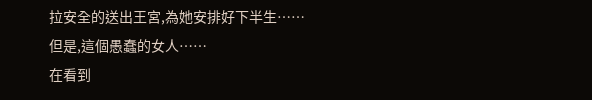拉安全的送出王宮,為她安排好下半生……
但是,這個愚蠢的女人……
在看到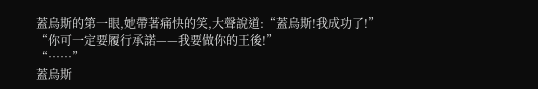蓋烏斯的第一眼,她帶著痛快的笑,大聲說道:“蓋烏斯!我成功了!”
“你可一定要履行承諾——我要做你的王後!”
“……”
蓋烏斯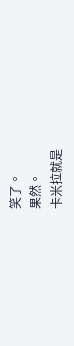笑了。
果然。
卡米拉就是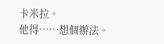卡米拉。
他得……想個辦法。